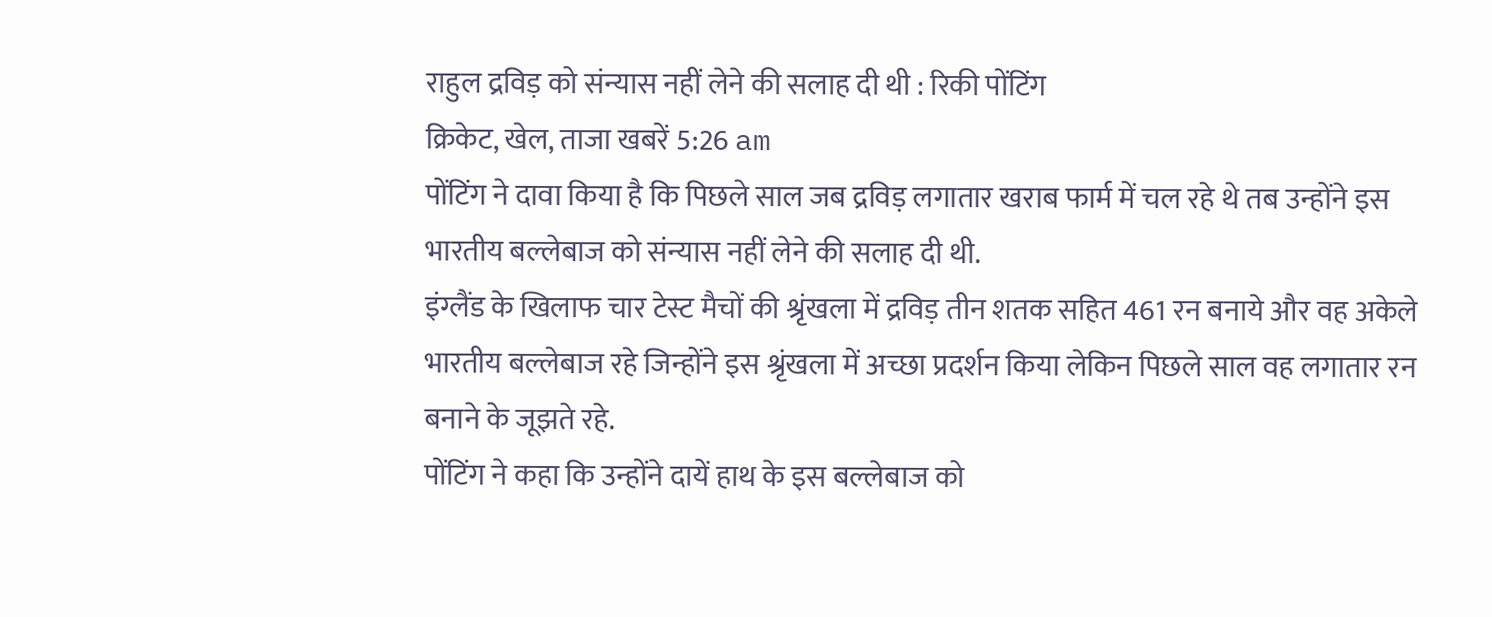राहुल द्रविड़ को संन्यास नहीं लेने की सलाह दी थी : रिकी पोंटिंग
क्रिकेट, खेल, ताजा खबरें 5:26 am
पोंटिंग ने दावा किया है कि पिछले साल जब द्रविड़ लगातार खराब फार्म में चल रहे थे तब उन्होंने इस भारतीय बल्लेबाज को संन्यास नहीं लेने की सलाह दी थी.
इंग्लैंड के खिलाफ चार टेस्ट मैचों की श्रृंखला में द्रविड़ तीन शतक सहित 461 रन बनाये और वह अकेले भारतीय बल्लेबाज रहे जिन्होंने इस श्रृंखला में अच्छा प्रदर्शन किया लेकिन पिछले साल वह लगातार रन बनाने के जूझते रहे.
पोंटिंग ने कहा कि उन्होंने दायें हाथ के इस बल्लेबाज को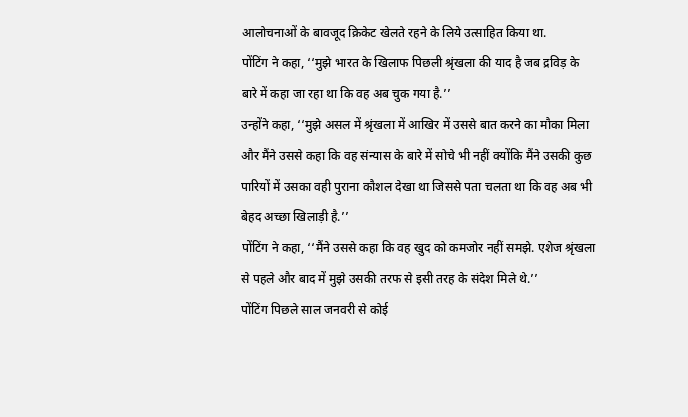आलोचनाओं के बावजूद क्रिकेट खेलते रहने के लिये उत्साहित किया था.
पोंटिंग ने कहा, ‘‘मुझे भारत के खिलाफ पिछली श्रृंखला की याद है जब द्रविड़ के बारे में कहा जा रहा था कि वह अब चुक गया है.’’
उन्होंने कहा, ‘‘मुझे असल में श्रृंखला में आखिर में उससे बात करने का मौका मिला और मैंने उससे कहा कि वह संन्यास के बारे में सोचे भी नहीं क्योंकि मैंने उसकी कुछ पारियों में उसका वही पुराना कौशल देखा था जिससे पता चलता था कि वह अब भी बेहद अच्छा खिलाड़ी है.’’
पोंटिंग ने कहा, ‘‘मैंने उससे कहा कि वह खुद को कमजोर नहीं समझे. एशेज श्रृंखला से पहले और बाद में मुझे उसकी तरफ से इसी तरह के संदेश मिले थे.’’
पोंटिंग पिछले साल जनवरी से कोई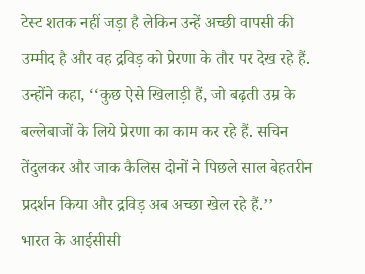टेस्ट शतक नहीं जड़ा है लेकिन उन्हें अच्छी वापसी की उम्मीद है और वह द्रविड़ को प्रेरणा के तौर पर देख रहे हैं.
उन्होंने कहा, ‘‘कुछ ऐसे खिलाड़ी हैं, जो बढ़ती उम्र के बल्लेबाजों के लिये प्रेरणा का काम कर रहे हैं. सचिन तेंदुलकर और जाक कैलिस दोनों ने पिछले साल बेहतरीन प्रदर्शन किया और द्रविड़ अब अच्छा खेल रहे हैं.’’
भारत के आईसीसी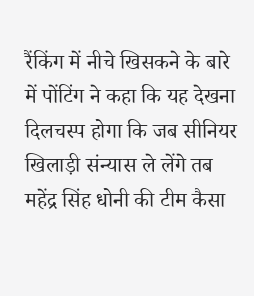रैंकिंग में नीचे खिसकने के बारे में पोंटिंग ने कहा कि यह देखना दिलचस्प होगा कि जब सीनियर खिलाड़ी संन्यास ले लेंगे तब महेंद्र सिंह धोनी की टीम कैसा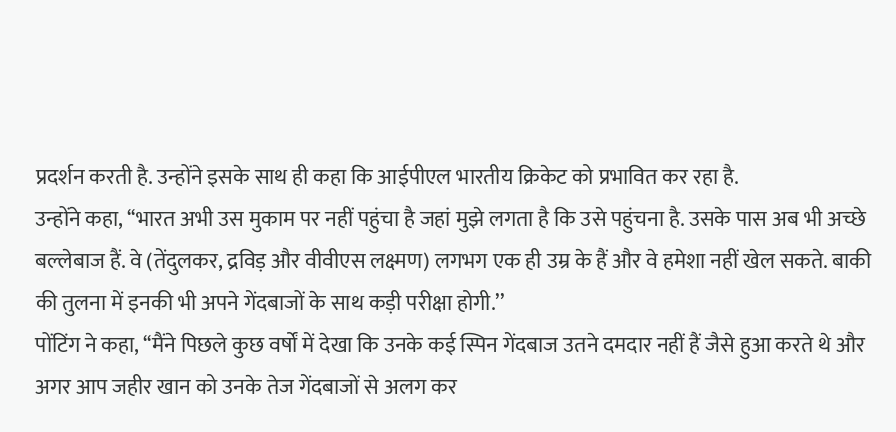प्रदर्शन करती है. उन्होंने इसके साथ ही कहा कि आईपीएल भारतीय क्रिकेट को प्रभावित कर रहा है.
उन्होंने कहा, ‘‘भारत अभी उस मुकाम पर नहीं पहुंचा है जहां मुझे लगता है कि उसे पहुंचना है. उसके पास अब भी अच्छे बल्लेबाज हैं. वे (तेंदुलकर, द्रविड़ और वीवीएस लक्ष्मण) लगभग एक ही उम्र के हैं और वे हमेशा नहीं खेल सकते. बाकी की तुलना में इनकी भी अपने गेंदबाजों के साथ कड़ी परीक्षा होगी.’’
पोंटिंग ने कहा, ‘‘मैंने पिछले कुछ वर्षों में देखा कि उनके कई स्पिन गेंदबाज उतने दमदार नहीं हैं जैसे हुआ करते थे और अगर आप जहीर खान को उनके तेज गेंदबाजों से अलग कर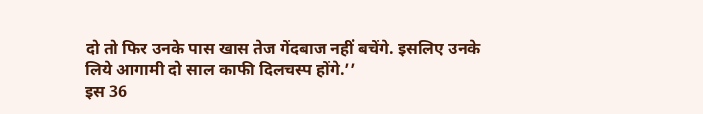दो तो फिर उनके पास खास तेज गेंदबाज नहीं बचेंगे. इसलिए उनके लिये आगामी दो साल काफी दिलचस्प होंगे.’’
इस 36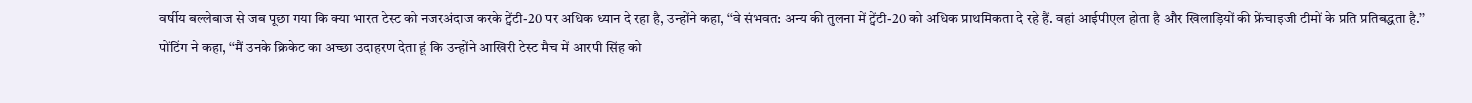वर्षीय बल्लेबाज से जब पूछा गया कि क्या भारत टेस्ट को नजरअंदाज करके ट्वेंटी-20 पर अधिक ध्यान दे रहा है, उन्होंने कहा, ‘‘वे संभवत: अन्य की तुलना में ट्वेंटी-20 को अधिक प्राथमिकता दे रहे हैं. वहां आईपीएल होता है और खिलाड़ियों की फ्रेंचाइजी टीमों के प्रति प्रतिबद्धता है.’’
पोंटिंग ने कहा, ‘‘मैं उनके क्रिकेट का अच्छा उदाहरण देता हूं कि उन्होंने आखिरी टेस्ट मैच में आरपी सिंह को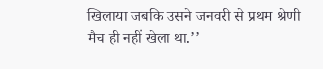खिलाया जबकि उसने जनवरी से प्रथम श्रेणी मैच ही नहीं खेला था.’’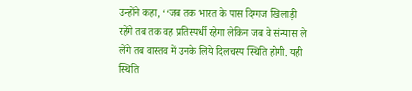उन्होंने कहा, ‘‘जब तक भारत के पास दिग्गज खिलाड़ी रहेंगे तब तक वह प्रतिस्पर्धी रहेगा लेकिन जब वे संन्यास ले लेंगे तब वास्तव में उनके लिये दिलचस्प स्थिति होगी. यही स्थिति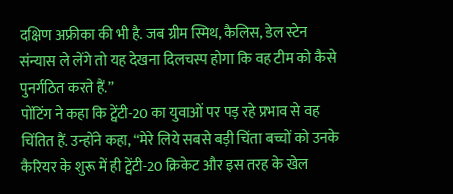दक्षिण अफ्रीका की भी है. जब ग्रीम स्मिथ, कैलिस, डेल स्टेन संन्यास ले लेंगे तो यह देखना दिलचस्प होगा कि वह टीम को कैसे पुनर्गठित करते हैं.’’
पोंटिंग ने कहा कि ट्वेंटी-20 का युवाओं पर पड़ रहे प्रभाव से वह चिंतित हैं. उन्होंने कहा, ‘‘मेरे लिये सबसे बड़ी चिंता बच्चों को उनके कैरियर के शुरू में ही ट्वेंटी-20 क्रिकेट और इस तरह के खेल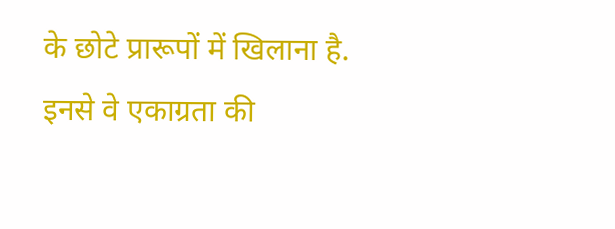के छोटे प्रारूपों में खिलाना है. इनसे वे एकाग्रता की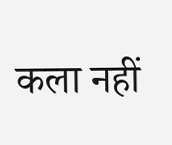कला नहीं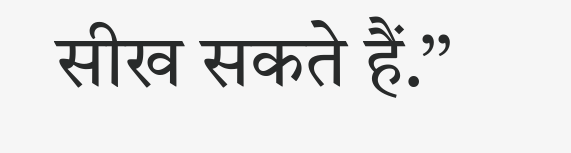सीख सकते हैं.’’